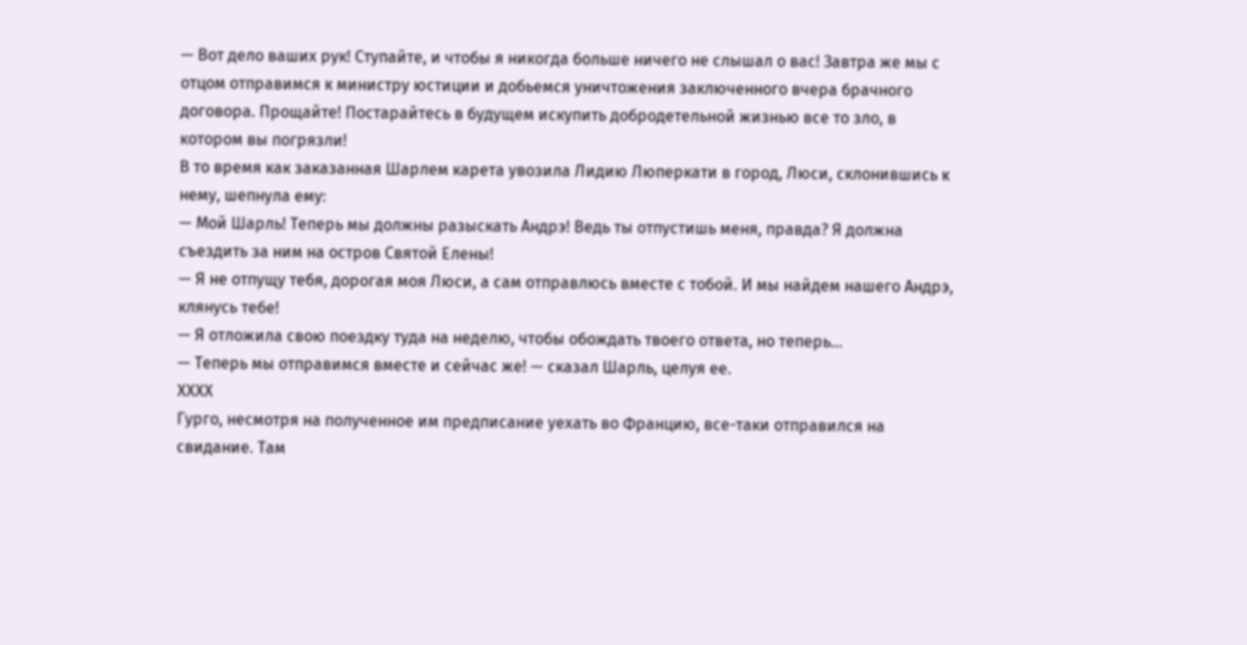— Вот дело ваших рук! Ступайте, и чтобы я никогда больше ничего не слышал о вас! Завтра же мы с отцом отправимся к министру юстиции и добьемся уничтожения заключенного вчера брачного договора. Прощайте! Постарайтесь в будущем искупить добродетельной жизнью все то зло, в котором вы погрязли!
В то время как заказанная Шарлем карета увозила Лидию Люперкати в город, Люси, склонившись к нему, шепнула ему:
— Мой Шарль! Теперь мы должны разыскать Андрэ! Ведь ты отпустишь меня, правда? Я должна съездить за ним на остров Святой Елены!
— Я не отпущу тебя, дорогая моя Люси, а сам отправлюсь вместе с тобой. И мы найдем нашего Андрэ, клянусь тебе!
— Я отложила свою поездку туда на неделю, чтобы обождать твоего ответа, но теперь…
— Теперь мы отправимся вместе и сейчас же! — сказал Шарль, целуя ее.
ХХХХ
Гурго, несмотря на полученное им предписание уехать во Францию, все-таки отправился на свидание. Там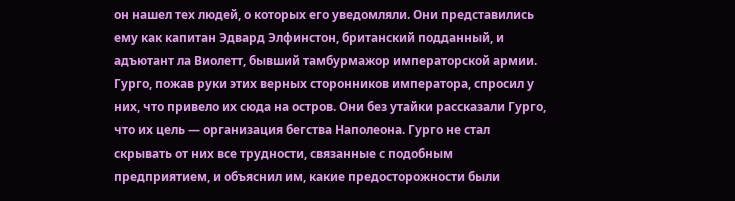он нашел тех людей, о которых его уведомляли. Они представились ему как капитан Эдвард Элфинстон, британский подданный, и адъютант ла Виолетт, бывший тамбурмажор императорской армии.
Гурго, пожав руки этих верных сторонников императора, спросил у них, что привело их сюда на остров. Они без утайки рассказали Гурго, что их цель — организация бегства Наполеона. Гурго не стал скрывать от них все трудности, связанные с подобным предприятием, и объяснил им, какие предосторожности были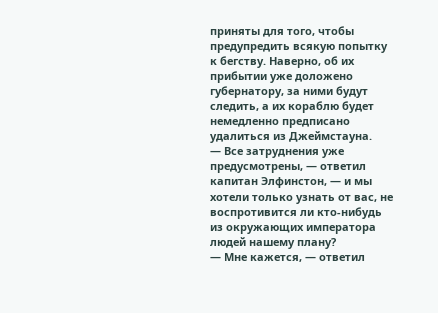приняты для того, чтобы предупредить всякую попытку к бегству. Наверно, об их прибытии уже доложено губернатору, за ними будут следить, а их кораблю будет немедленно предписано удалиться из Джеймстауна.
— Все затруднения уже предусмотрены, — ответил капитан Элфинстон, — и мы хотели только узнать от вас, не воспротивится ли кто-нибудь из окружающих императора людей нашему плану?
— Мне кажется, — ответил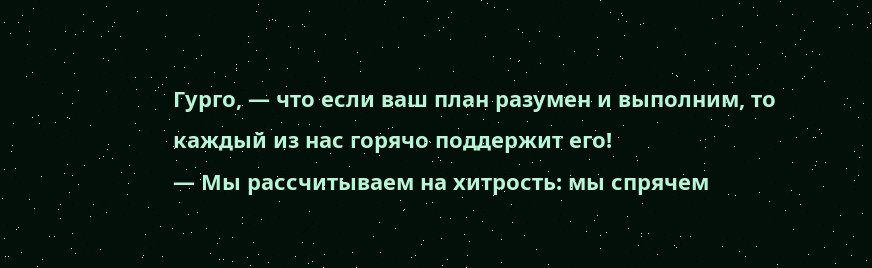Гурго, — что если ваш план разумен и выполним, то каждый из нас горячо поддержит его!
— Мы рассчитываем на хитрость: мы спрячем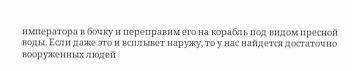императора в бочку и переправим его на корабль под видом пресной воды. Если даже это и всплывет наружу, то у нас найдется достаточно вооруженных людей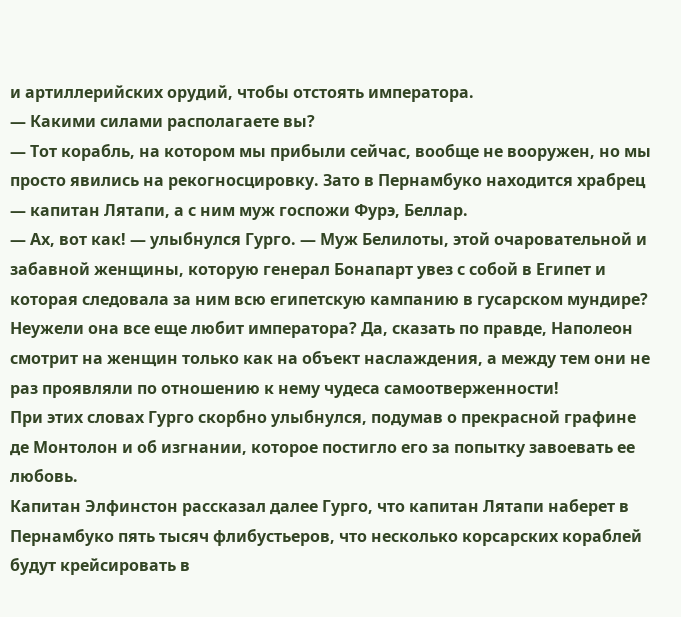и артиллерийских орудий, чтобы отстоять императора.
— Какими силами располагаете вы?
— Тот корабль, на котором мы прибыли сейчас, вообще не вооружен, но мы просто явились на рекогносцировку. Зато в Пернамбуко находится храбрец — капитан Лятапи, а с ним муж госпожи Фурэ, Беллар.
— Ах, вот как! — улыбнулся Гурго. — Муж Белилоты, этой очаровательной и забавной женщины, которую генерал Бонапарт увез с собой в Египет и которая следовала за ним всю египетскую кампанию в гусарском мундире? Неужели она все еще любит императора? Да, сказать по правде, Наполеон смотрит на женщин только как на объект наслаждения, а между тем они не раз проявляли по отношению к нему чудеса самоотверженности!
При этих словах Гурго скорбно улыбнулся, подумав о прекрасной графине де Монтолон и об изгнании, которое постигло его за попытку завоевать ее любовь.
Капитан Элфинстон рассказал далее Гурго, что капитан Лятапи наберет в Пернамбуко пять тысяч флибустьеров, что несколько корсарских кораблей будут крейсировать в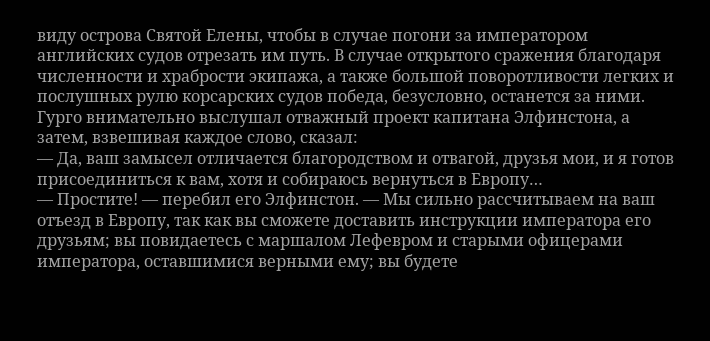виду острова Святой Елены, чтобы в случае погони за императором английских судов отрезать им путь. В случае открытого сражения благодаря численности и храбрости экипажа, а также большой поворотливости легких и послушных рулю корсарских судов победа, безусловно, останется за ними.
Гурго внимательно выслушал отважный проект капитана Элфинстона, а затем, взвешивая каждое слово, сказал:
— Да, ваш замысел отличается благородством и отвагой, друзья мои, и я готов присоединиться к вам, хотя и собираюсь вернуться в Европу…
— Простите! — перебил его Элфинстон. — Мы сильно рассчитываем на ваш отъезд в Европу, так как вы сможете доставить инструкции императора его друзьям; вы повидаетесь с маршалом Лефевром и старыми офицерами императора, оставшимися верными ему; вы будете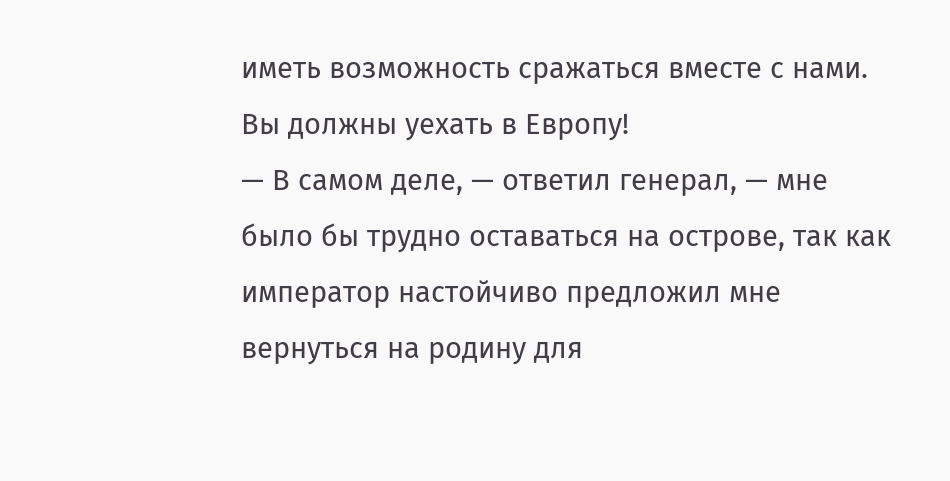иметь возможность сражаться вместе с нами. Вы должны уехать в Европу!
— В самом деле, — ответил генерал, — мне было бы трудно оставаться на острове, так как император настойчиво предложил мне вернуться на родину для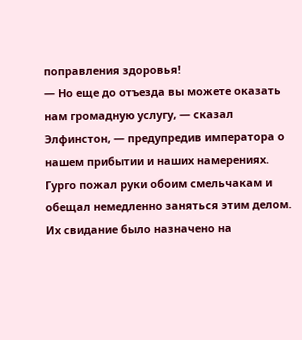поправления здоровья!
— Но еще до отъезда вы можете оказать нам громадную услугу, — сказал Элфинстон, — предупредив императора о нашем прибытии и наших намерениях.
Гурго пожал руки обоим смельчакам и обещал немедленно заняться этим делом. Их свидание было назначено на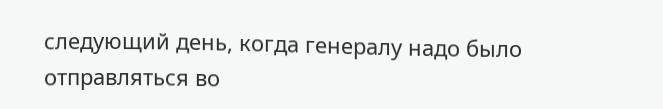следующий день, когда генералу надо было отправляться во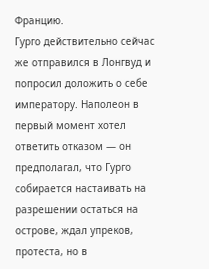Францию.
Гурго действительно сейчас же отправился в Лонгвуд и попросил доложить о себе императору. Наполеон в первый момент хотел ответить отказом — он предполагал, что Гурго собирается настаивать на разрешении остаться на острове, ждал упреков, протеста, но в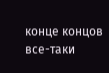конце концов все-таки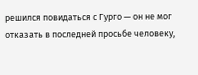решился повидаться с Гурго — он не мог отказать в последней просьбе человеку,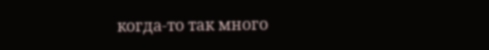когда-то так много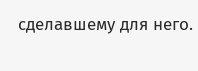сделавшему для него.